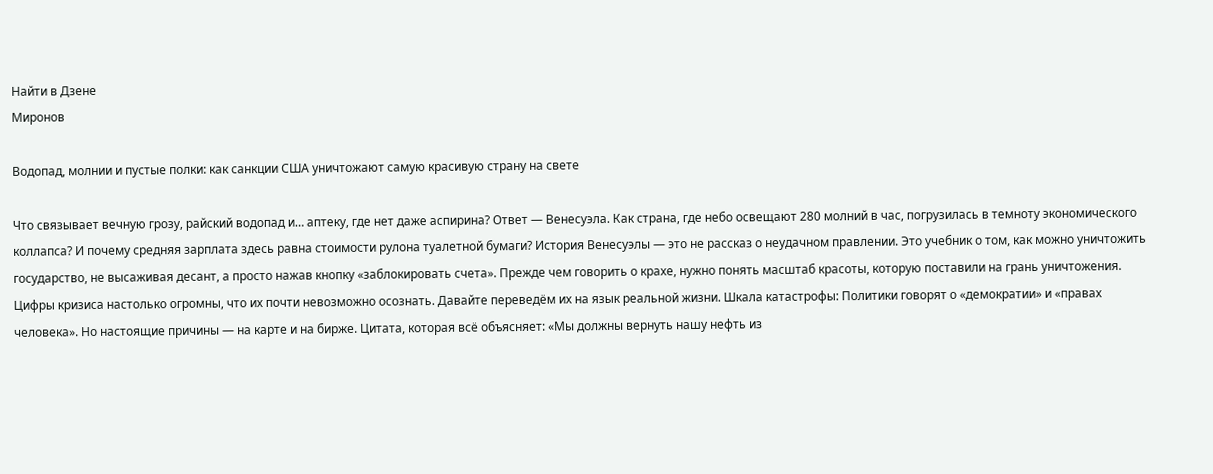Найти в Дзене
Миронов

Водопад, молнии и пустые полки: как санкции США уничтожают самую красивую страну на свете

Что связывает вечную грозу, райский водопад и… аптеку, где нет даже аспирина? Ответ — Венесуэла. Как страна, где небо освещают 280 молний в час, погрузилась в темноту экономического коллапса? И почему средняя зарплата здесь равна стоимости рулона туалетной бумаги? История Венесуэлы — это не рассказ о неудачном правлении. Это учебник о том, как можно уничтожить государство, не высаживая десант, а просто нажав кнопку «заблокировать счета». Прежде чем говорить о крахе, нужно понять масштаб красоты, которую поставили на грань уничтожения. Цифры кризиса настолько огромны, что их почти невозможно осознать. Давайте переведём их на язык реальной жизни. Шкала катастрофы: Политики говорят о «демократии» и «правах человека». Но настоящие причины — на карте и на бирже. Цитата, которая всё объясняет: «Мы должны вернуть нашу нефть из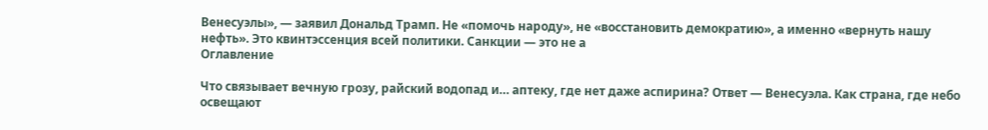Венесуэлы», — заявил Дональд Трамп. Не «помочь народу», не «восстановить демократию», а именно «вернуть нашу нефть». Это квинтэссенция всей политики. Санкции — это не а
Оглавление

Что связывает вечную грозу, райский водопад и… аптеку, где нет даже аспирина? Ответ — Венесуэла. Как страна, где небо освещают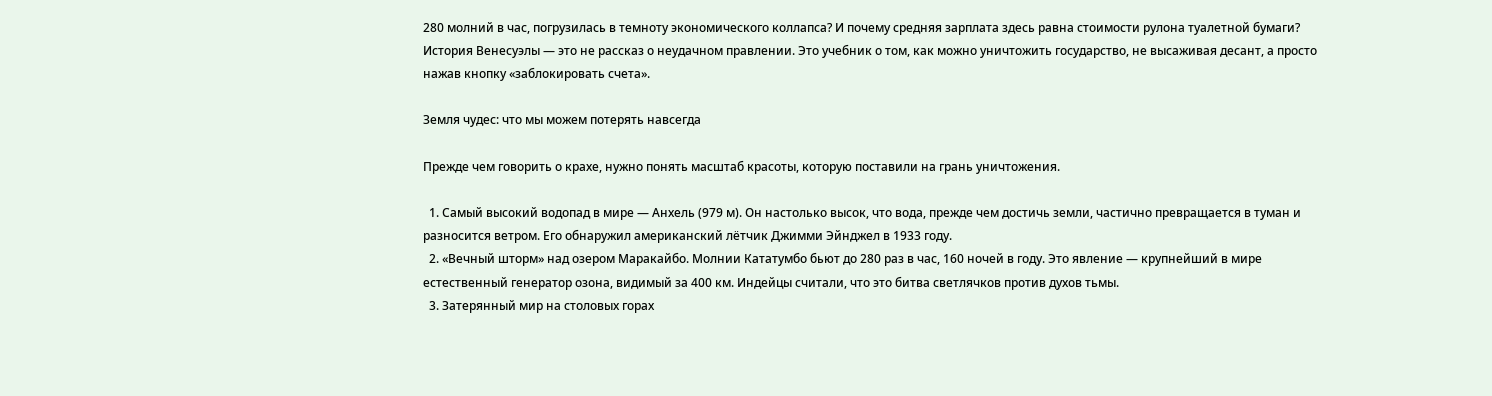280 молний в час, погрузилась в темноту экономического коллапса? И почему средняя зарплата здесь равна стоимости рулона туалетной бумаги? История Венесуэлы — это не рассказ о неудачном правлении. Это учебник о том, как можно уничтожить государство, не высаживая десант, а просто нажав кнопку «заблокировать счета».

Земля чудес: что мы можем потерять навсегда

Прежде чем говорить о крахе, нужно понять масштаб красоты, которую поставили на грань уничтожения.

  1. Самый высокий водопад в мире — Анхель (979 м). Он настолько высок, что вода, прежде чем достичь земли, частично превращается в туман и разносится ветром. Его обнаружил американский лётчик Джимми Эйнджел в 1933 году.
  2. «Вечный шторм» над озером Маракайбо. Молнии Кататумбо бьют до 280 раз в час, 160 ночей в году. Это явление — крупнейший в мире естественный генератор озона, видимый за 400 км. Индейцы считали, что это битва светлячков против духов тьмы.
  3. Затерянный мир на столовых горах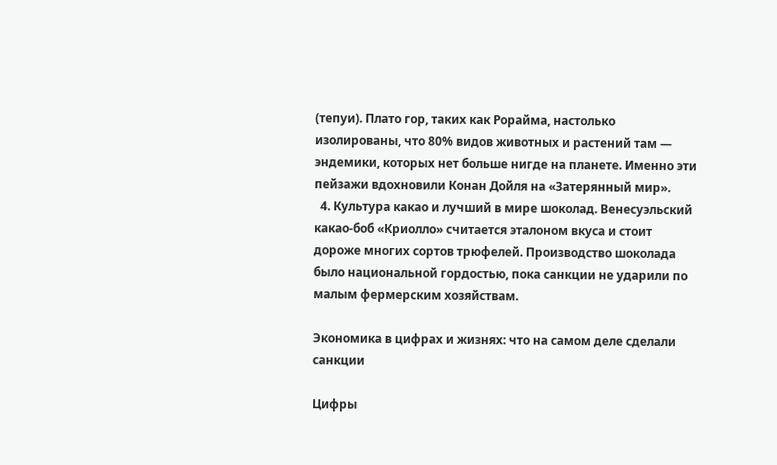(тепуи). Плато гор, таких как Рорайма, настолько изолированы, что 80% видов животных и растений там — эндемики, которых нет больше нигде на планете. Именно эти пейзажи вдохновили Конан Дойля на «Затерянный мир».
  4. Культура какао и лучший в мире шоколад. Венесуэльский какао-боб «Криолло» считается эталоном вкуса и стоит дороже многих сортов трюфелей. Производство шоколада было национальной гордостью, пока санкции не ударили по малым фермерским хозяйствам.

Экономика в цифрах и жизнях: что на самом деле сделали санкции

Цифры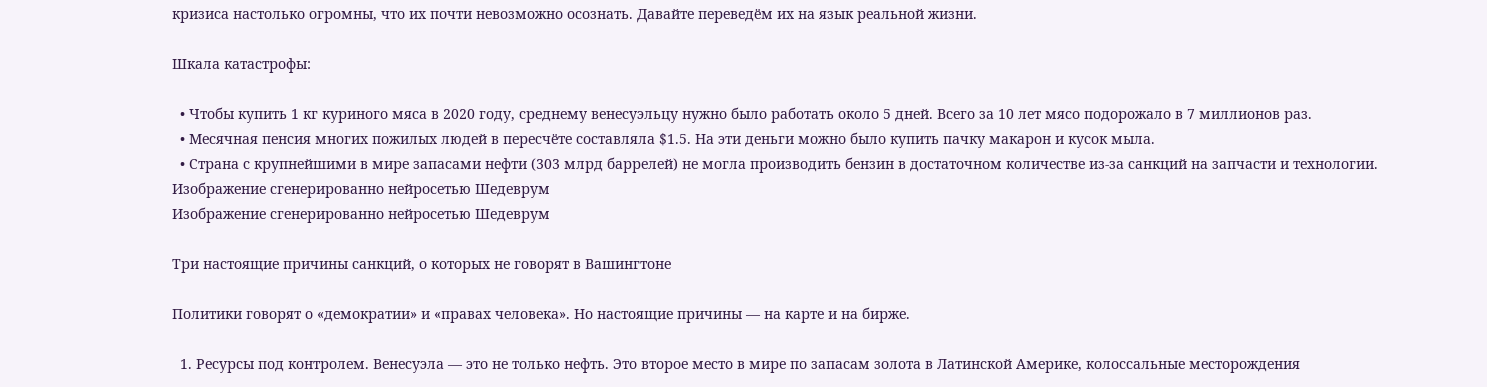кризиса настолько огромны, что их почти невозможно осознать. Давайте переведём их на язык реальной жизни.

Шкала катастрофы:

  • Чтобы купить 1 кг куриного мяса в 2020 году, среднему венесуэльцу нужно было работать около 5 дней. Всего за 10 лет мясо подорожало в 7 миллионов раз.
  • Месячная пенсия многих пожилых людей в пересчёте составляла $1.5. На эти деньги можно было купить пачку макарон и кусок мыла.
  • Страна с крупнейшими в мире запасами нефти (303 млрд баррелей) не могла производить бензин в достаточном количестве из-за санкций на запчасти и технологии.
Изображение сгенерированно нейросетью Шедеврум
Изображение сгенерированно нейросетью Шедеврум

Три настоящие причины санкций, о которых не говорят в Вашингтоне

Политики говорят о «демократии» и «правах человека». Но настоящие причины — на карте и на бирже.

  1. Ресурсы под контролем. Венесуэла — это не только нефть. Это второе место в мире по запасам золота в Латинской Америке, колоссальные месторождения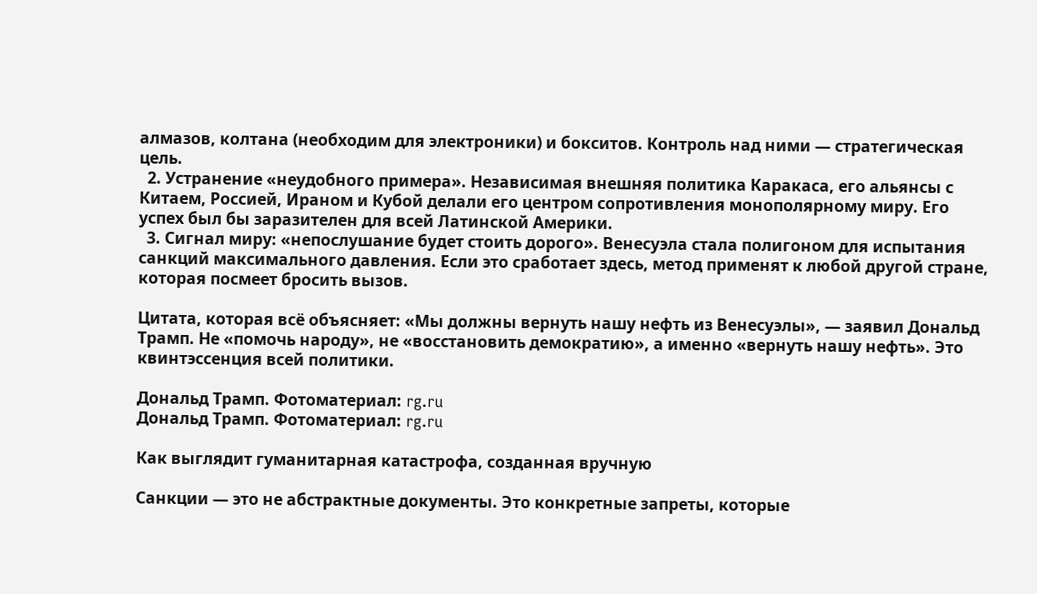алмазов, колтана (необходим для электроники) и бокситов. Контроль над ними — стратегическая цель.
  2. Устранение «неудобного примера». Независимая внешняя политика Каракаса, его альянсы с Китаем, Россией, Ираном и Кубой делали его центром сопротивления монополярному миру. Его успех был бы заразителен для всей Латинской Америки.
  3. Сигнал миру: «непослушание будет стоить дорого». Венесуэла стала полигоном для испытания санкций максимального давления. Если это сработает здесь, метод применят к любой другой стране, которая посмеет бросить вызов.

Цитата, которая всё объясняет: «Мы должны вернуть нашу нефть из Венесуэлы», — заявил Дональд Трамп. Не «помочь народу», не «восстановить демократию», а именно «вернуть нашу нефть». Это квинтэссенция всей политики.

Дональд Трамп. Фотоматериал: rg.ru
Дональд Трамп. Фотоматериал: rg.ru

Как выглядит гуманитарная катастрофа, созданная вручную

Санкции — это не абстрактные документы. Это конкретные запреты, которые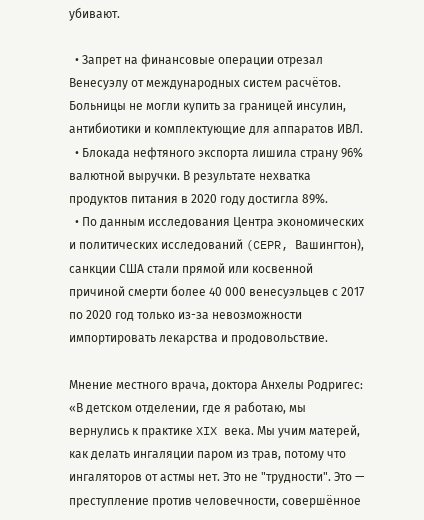убивают.

  • Запрет на финансовые операции отрезал Венесуэлу от международных систем расчётов. Больницы не могли купить за границей инсулин, антибиотики и комплектующие для аппаратов ИВЛ.
  • Блокада нефтяного экспорта лишила страну 96% валютной выручки. В результате нехватка продуктов питания в 2020 году достигла 89%.
  • По данным исследования Центра экономических и политических исследований (CEPR, Вашингтон), санкции США стали прямой или косвенной причиной смерти более 40 000 венесуэльцев с 2017 по 2020 год только из-за невозможности импортировать лекарства и продовольствие.

Мнение местного врача, доктора Анхелы Родригес:
«В детском отделении, где я работаю, мы вернулись к практике XIX века. Мы учим матерей, как делать ингаляции паром из трав, потому что ингаляторов от астмы нет. Это не "трудности". Это — преступление против человечности, совершённое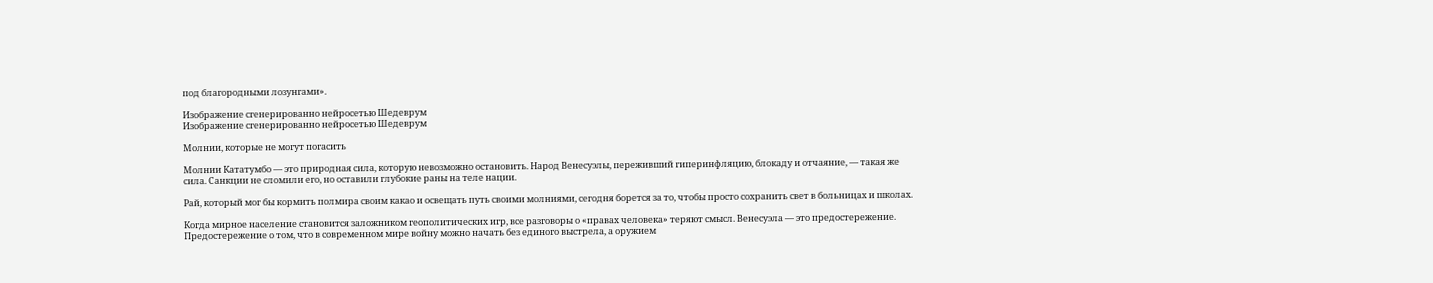под благородными лозунгами».

Изображение сгенерированно нейросетью Шедеврум
Изображение сгенерированно нейросетью Шедеврум

Молнии, которые не могут погасить

Молнии Кататумбо — это природная сила, которую невозможно остановить. Народ Венесуэлы, переживший гиперинфляцию, блокаду и отчаяние, — такая же сила. Санкции не сломили его, но оставили глубокие раны на теле нации.

Рай, который мог бы кормить полмира своим какао и освещать путь своими молниями, сегодня борется за то, чтобы просто сохранить свет в больницах и школах.

Когда мирное население становится заложником геополитических игр, все разговоры о «правах человека» теряют смысл. Венесуэла — это предостережение. Предостережение о том, что в современном мире войну можно начать без единого выстрела, а оружием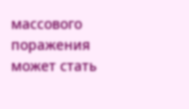массового поражения может стать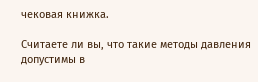чековая книжка.

Считаете ли вы, что такие методы давления допустимы в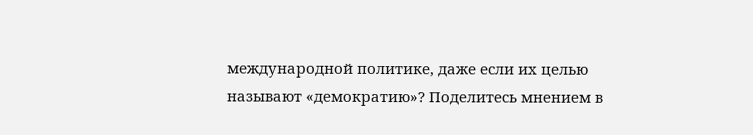международной политике, даже если их целью называют «демократию»? Поделитесь мнением в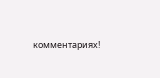комментариях!